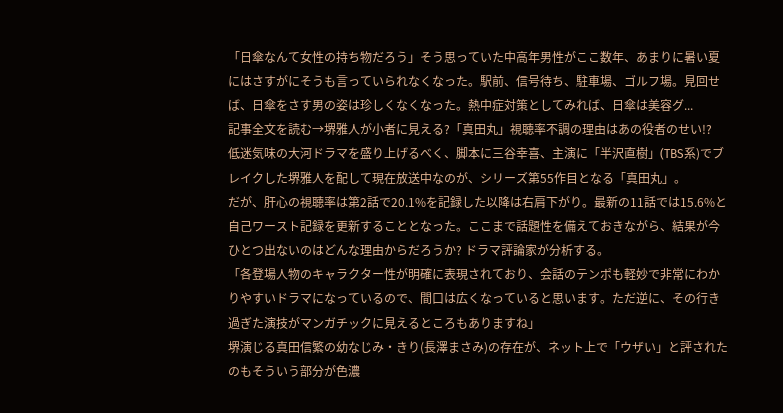「日傘なんて女性の持ち物だろう」そう思っていた中高年男性がここ数年、あまりに暑い夏にはさすがにそうも言っていられなくなった。駅前、信号待ち、駐車場、ゴルフ場。見回せば、日傘をさす男の姿は珍しくなくなった。熱中症対策としてみれば、日傘は美容グ...
記事全文を読む→堺雅人が小者に見える?「真田丸」視聴率不調の理由はあの役者のせい!?
低迷気味の大河ドラマを盛り上げるべく、脚本に三谷幸喜、主演に「半沢直樹」(TBS系)でブレイクした堺雅人を配して現在放送中なのが、シリーズ第55作目となる「真田丸」。
だが、肝心の視聴率は第2話で20.1%を記録した以降は右肩下がり。最新の11話では15.6%と自己ワースト記録を更新することとなった。ここまで話題性を備えておきながら、結果が今ひとつ出ないのはどんな理由からだろうか? ドラマ評論家が分析する。
「各登場人物のキャラクター性が明確に表現されており、会話のテンポも軽妙で非常にわかりやすいドラマになっているので、間口は広くなっていると思います。ただ逆に、その行き過ぎた演技がマンガチックに見えるところもありますね」
堺演じる真田信繁の幼なじみ・きり(長澤まさみ)の存在が、ネット上で「ウザい」と評されたのもそういう部分が色濃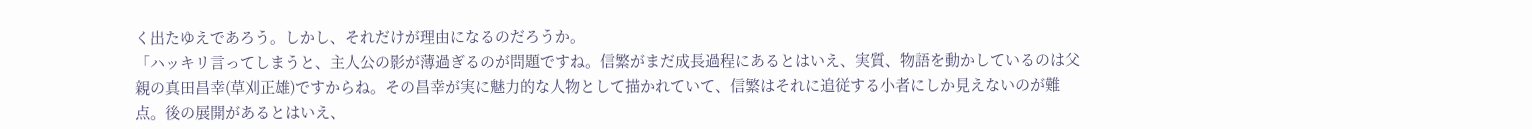く出たゆえであろう。しかし、それだけが理由になるのだろうか。
「ハッキリ言ってしまうと、主人公の影が薄過ぎるのが問題ですね。信繁がまだ成長過程にあるとはいえ、実質、物語を動かしているのは父親の真田昌幸(草刈正雄)ですからね。その昌幸が実に魅力的な人物として描かれていて、信繁はそれに追従する小者にしか見えないのが難点。後の展開があるとはいえ、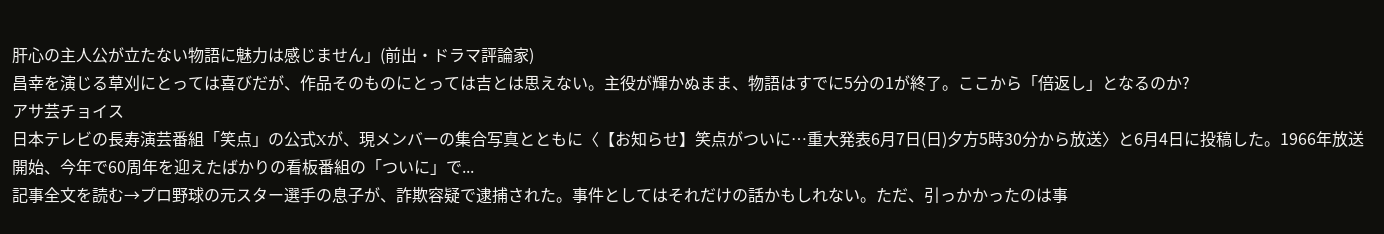肝心の主人公が立たない物語に魅力は感じません」(前出・ドラマ評論家)
昌幸を演じる草刈にとっては喜びだが、作品そのものにとっては吉とは思えない。主役が輝かぬまま、物語はすでに5分の1が終了。ここから「倍返し」となるのか?
アサ芸チョイス
日本テレビの長寿演芸番組「笑点」の公式Xが、現メンバーの集合写真とともに〈【お知らせ】笑点がついに…重大発表6月7日(日)夕方5時30分から放送〉と6月4日に投稿した。1966年放送開始、今年で60周年を迎えたばかりの看板番組の「ついに」で...
記事全文を読む→プロ野球の元スター選手の息子が、詐欺容疑で逮捕された。事件としてはそれだけの話かもしれない。ただ、引っかかったのは事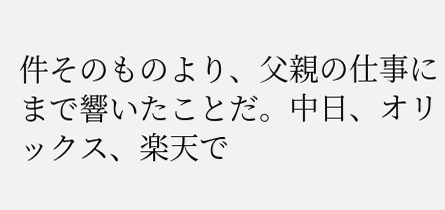件そのものより、父親の仕事にまで響いたことだ。中日、オリックス、楽天で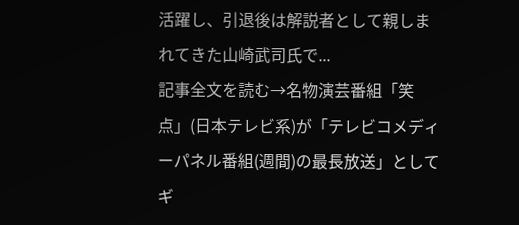活躍し、引退後は解説者として親しまれてきた山崎武司氏で...
記事全文を読む→名物演芸番組「笑点」(日本テレビ系)が「テレビコメディーパネル番組(週間)の最長放送」としてギ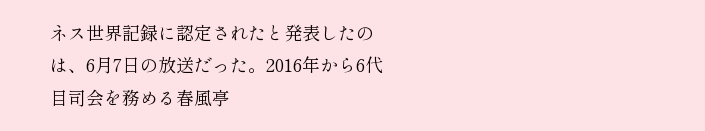ネス世界記録に認定されたと発表したのは、6月7日の放送だった。2016年から6代目司会を務める春風亭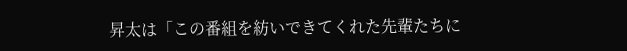昇太は「この番組を紡いできてくれた先輩たちに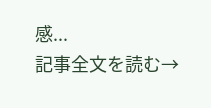感...
記事全文を読む→